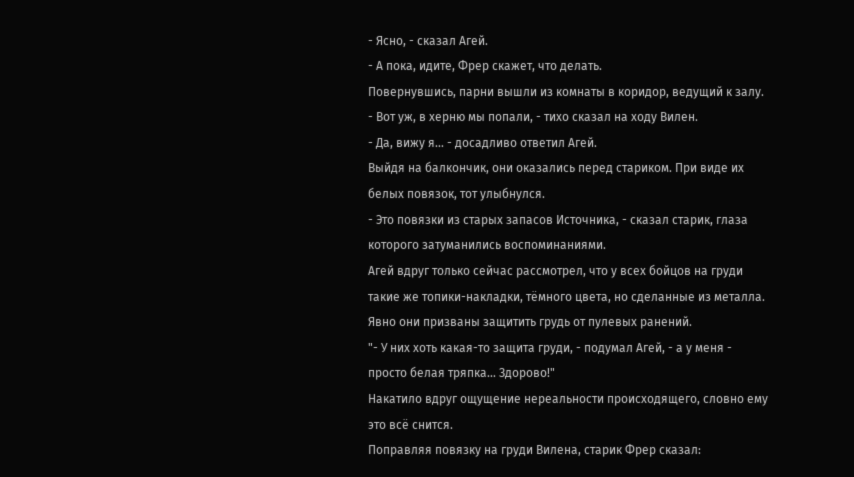- Ясно, - сказал Агей.
- А пока, идите, Фрер скажет, что делать.
Повернувшись, парни вышли из комнаты в коридор, ведущий к залу.
- Вот уж, в херню мы попали, - тихо сказал на ходу Вилен.
- Да, вижу я... - досадливо ответил Агей.
Выйдя на балкончик, они оказались перед стариком. При виде их белых повязок, тот улыбнулся.
- Это повязки из старых запасов Источника, - сказал старик, глаза которого затуманились воспоминаниями.
Агей вдруг только сейчас рассмотрел, что у всех бойцов на груди такие же топики-накладки, тёмного цвета, но сделанные из металла. Явно они призваны защитить грудь от пулевых ранений.
"- У них хоть какая-то защита груди, - подумал Агей, - а у меня - просто белая тряпка... Здорово!"
Накатило вдруг ощущение нереальности происходящего, словно ему это всё снится.
Поправляя повязку на груди Вилена, старик Фрер сказал: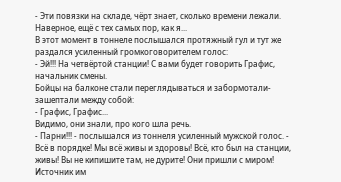- Эти повязки на складе, чёрт знает, сколько времени лежали. Наверное, ещё с тех самых пор, как я...
В этот момент в тоннеле послышался протяжный гул и тут же раздался усиленный громкоговорителем голос:
- Эй!!! На четвёртой станции! С вами будет говорить Графис, начальник смены.
Бойцы на балконе стали переглядываться и забормотали-зашептали между собой:
- Графис, Графис...
Видимо, они знали, про кого шла речь.
- Парни!!! - послышался из тоннеля усиленный мужской голос. - Всё в порядке! Мы всё живы и здоровы! Всё, кто был на станции, живы! Вы не кипишите там, не дурите! Они пришли с миром! Источник им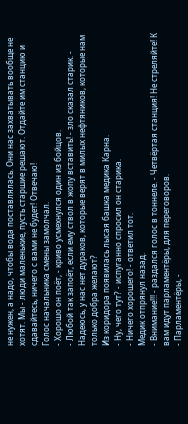не нужен, а надо, чтобы вода поставлялась. Они нас захватывать вообще не хотят. Мы - люди маленькие, пусть старшие решают. Отдайте им станцию и сдавайтесь, ничего с вами не будет! Отвечаю!
Голос начальника смены замолчал.
- Хорошо он поёт, - криво усмехнулся один из бойцов.
- Любой так запоёт, если ему ствол в жопу вставить! - зло сказал старик. - Надеюсь, у нас нет дураков, которые верят в милых нефтяников, которые нам только добра желают?
Из коридора появилась лысая башка медика Карна.
- Ну, чего тут? - испуганно спросил он старика.
- Ничего хорошего! - ответил тот.
Медик отпрянул назад.
- Внимание!!! - раздался голос в тоннеле. - Четвёртая станция! Не стреляйте! К вам идут парламентёры, для переговоров.
- Парламентёры, -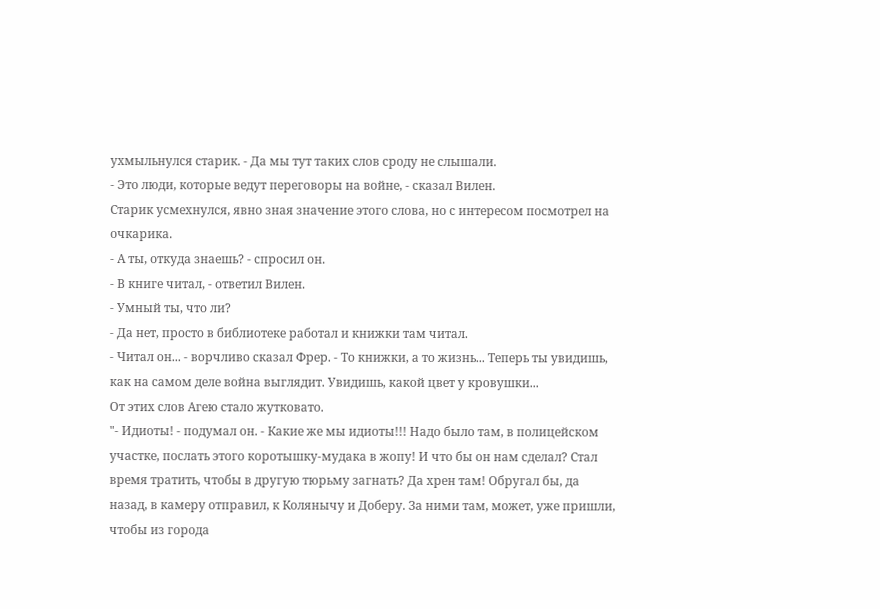ухмыльнулся старик. - Да мы тут таких слов сроду не слышали.
- Это люди, которые ведут переговоры на войне, - сказал Вилен.
Старик усмехнулся, явно зная значение этого слова, но с интересом посмотрел на очкарика.
- А ты, откуда знаешь? - спросил он.
- В книге читал, - ответил Вилен.
- Умный ты, что ли?
- Да нет, просто в библиотеке работал и книжки там читал.
- Читал он... - ворчливо сказал Фрер. - То книжки, а то жизнь... Теперь ты увидишь, как на самом деле война выглядит. Увидишь, какой цвет у кровушки...
От этих слов Агею стало жутковато.
"- Идиоты! - подумал он. - Какие же мы идиоты!!! Надо было там, в полицейском участке, послать этого коротышку-мудака в жопу! И что бы он нам сделал? Стал время тратить, чтобы в другую тюрьму загнать? Да хрен там! Обругал бы, да назад, в камеру отправил, к Колянычу и Доберу. За ними там, может, уже пришли, чтобы из города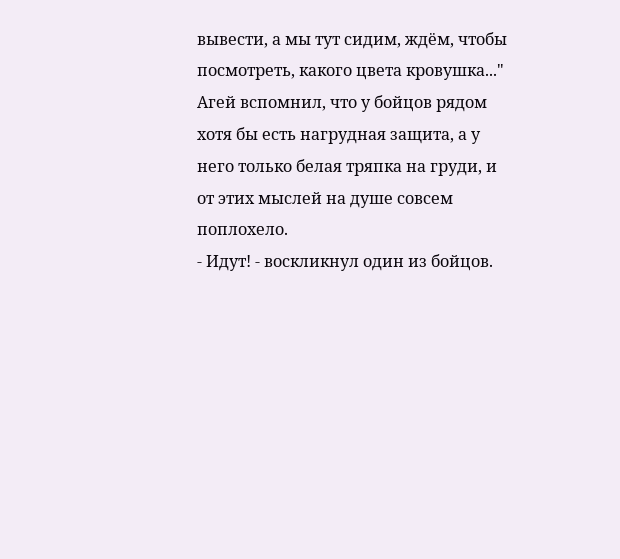вывести, а мы тут сидим, ждём, чтобы посмотреть, какого цвета кровушка..."
Агей вспомнил, что у бойцов рядом хотя бы есть нагрудная защита, а у него только белая тряпка на груди, и от этих мыслей на душе совсем поплохело.
- Идут! - воскликнул один из бойцов.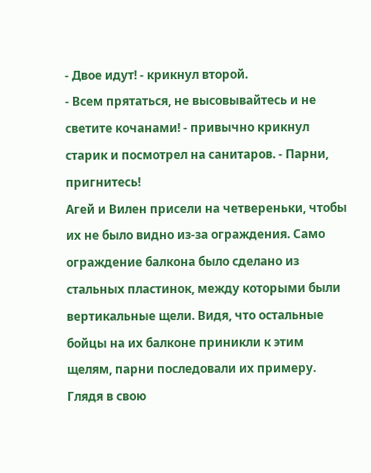- Двое идут! - крикнул второй.
- Всем прятаться, не высовывайтесь и не светите кочанами! - привычно крикнул старик и посмотрел на санитаров. - Парни, пригнитесь!
Агей и Вилен присели на четвереньки, чтобы их не было видно из-за ограждения. Само ограждение балкона было сделано из стальных пластинок, между которыми были вертикальные щели. Видя, что остальные бойцы на их балконе приникли к этим щелям, парни последовали их примеру.
Глядя в свою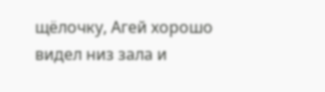щёлочку, Агей хорошо видел низ зала и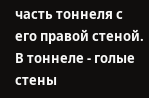часть тоннеля с его правой стеной. В тоннеле - голые стены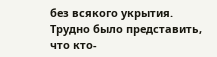без всякого укрытия. Трудно было представить, что кто-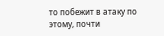то побежит в атаку по этому, почти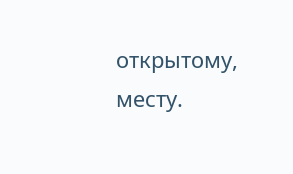открытому, месту.